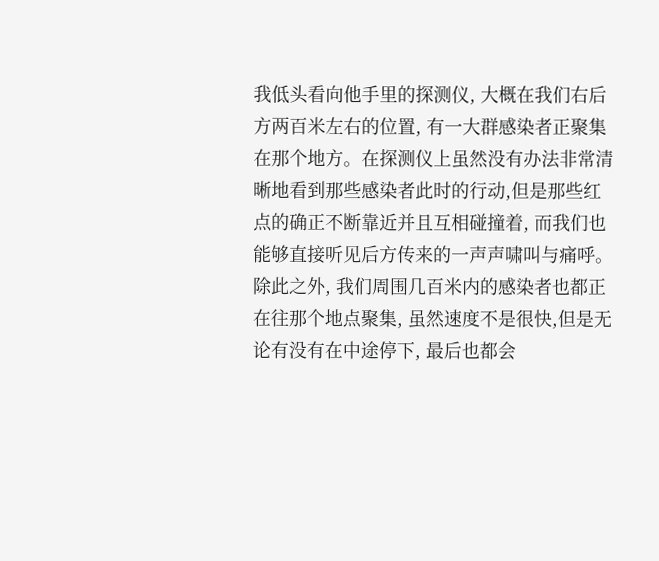我低头看向他手里的探测仪, 大概在我们右后方两百米左右的位置, 有一大群感染者正聚集在那个地方。在探测仪上虽然没有办法非常清晰地看到那些感染者此时的行动,但是那些红点的确正不断靠近并且互相碰撞着, 而我们也能够直接听见后方传来的一声声啸叫与痛呼。除此之外, 我们周围几百米内的感染者也都正在往那个地点聚集, 虽然速度不是很快,但是无论有没有在中途停下, 最后也都会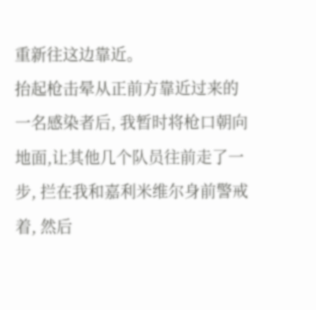重新往这边靠近。
抬起枪击晕从正前方靠近过来的一名感染者后, 我暂时将枪口朝向地面,让其他几个队员往前走了一步, 拦在我和嘉利米维尔身前警戒着, 然后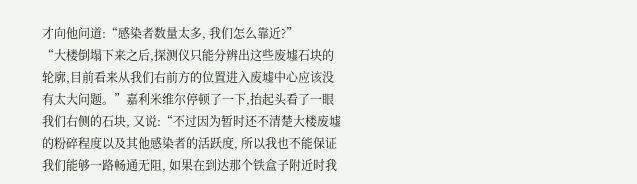才向他问道:“感染者数量太多, 我们怎么靠近?”
“大楼倒塌下来之后,探测仪只能分辨出这些废墟石块的轮廓,目前看来从我们右前方的位置进入废墟中心应该没有太大问题。”嘉利米维尔停顿了一下,抬起头看了一眼我们右侧的石块, 又说:“不过因为暂时还不清楚大楼废墟的粉碎程度以及其他感染者的活跃度, 所以我也不能保证我们能够一路畅通无阻, 如果在到达那个铁盒子附近时我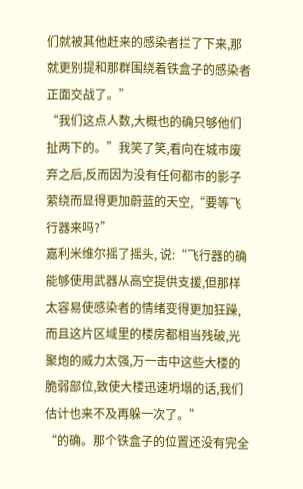们就被其他赶来的感染者拦了下来,那就更别提和那群围绕着铁盒子的感染者正面交战了。”
“我们这点人数,大概也的确只够他们扯两下的。”我笑了笑,看向在城市废弃之后,反而因为没有任何都市的影子萦绕而显得更加蔚蓝的天空,“要等飞行器来吗?”
嘉利米维尔摇了摇头, 说:“飞行器的确能够使用武器从高空提供支援,但那样太容易使感染者的情绪变得更加狂躁,而且这片区域里的楼房都相当残破,光聚炮的威力太强,万一击中这些大楼的脆弱部位,致使大楼迅速坍塌的话,我们估计也来不及再躲一次了。”
“的确。那个铁盒子的位置还没有完全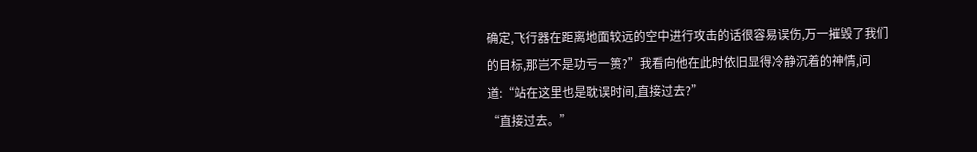确定,飞行器在距离地面较远的空中进行攻击的话很容易误伤,万一摧毁了我们的目标,那岂不是功亏一篑?”我看向他在此时依旧显得冷静沉着的神情,问道:“站在这里也是耽误时间,直接过去?”
“直接过去。”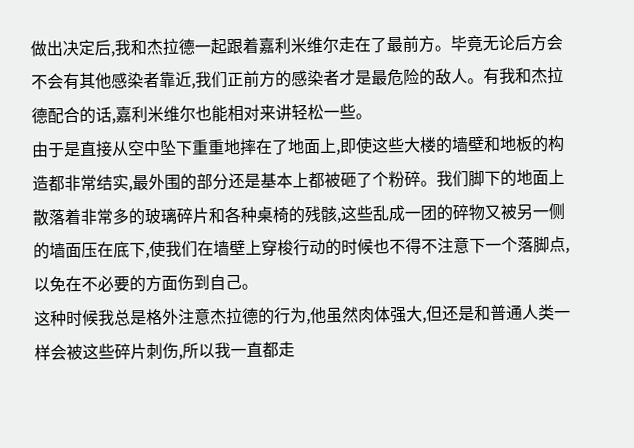做出决定后,我和杰拉德一起跟着嘉利米维尔走在了最前方。毕竟无论后方会不会有其他感染者靠近,我们正前方的感染者才是最危险的敌人。有我和杰拉德配合的话,嘉利米维尔也能相对来讲轻松一些。
由于是直接从空中坠下重重地摔在了地面上,即使这些大楼的墙壁和地板的构造都非常结实,最外围的部分还是基本上都被砸了个粉碎。我们脚下的地面上散落着非常多的玻璃碎片和各种桌椅的残骸,这些乱成一团的碎物又被另一侧的墙面压在底下,使我们在墙壁上穿梭行动的时候也不得不注意下一个落脚点,以免在不必要的方面伤到自己。
这种时候我总是格外注意杰拉德的行为,他虽然肉体强大,但还是和普通人类一样会被这些碎片刺伤,所以我一直都走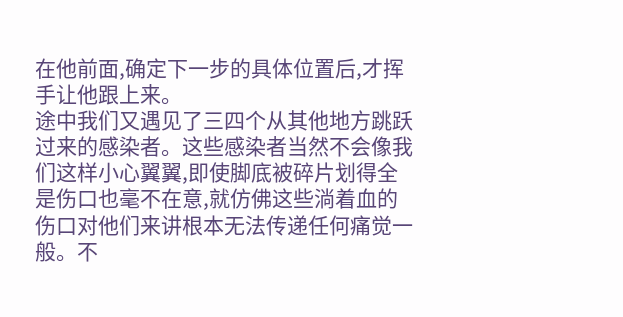在他前面,确定下一步的具体位置后,才挥手让他跟上来。
途中我们又遇见了三四个从其他地方跳跃过来的感染者。这些感染者当然不会像我们这样小心翼翼,即使脚底被碎片划得全是伤口也毫不在意,就仿佛这些淌着血的伤口对他们来讲根本无法传递任何痛觉一般。不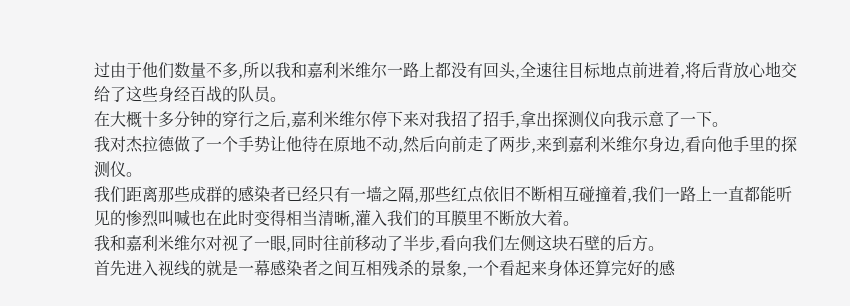过由于他们数量不多,所以我和嘉利米维尔一路上都没有回头,全速往目标地点前进着,将后背放心地交给了这些身经百战的队员。
在大概十多分钟的穿行之后,嘉利米维尔停下来对我招了招手,拿出探测仪向我示意了一下。
我对杰拉德做了一个手势让他待在原地不动,然后向前走了两步,来到嘉利米维尔身边,看向他手里的探测仪。
我们距离那些成群的感染者已经只有一墙之隔,那些红点依旧不断相互碰撞着,我们一路上一直都能听见的惨烈叫喊也在此时变得相当清晰,灌入我们的耳膜里不断放大着。
我和嘉利米维尔对视了一眼,同时往前移动了半步,看向我们左侧这块石壁的后方。
首先进入视线的就是一幕感染者之间互相残杀的景象,一个看起来身体还算完好的感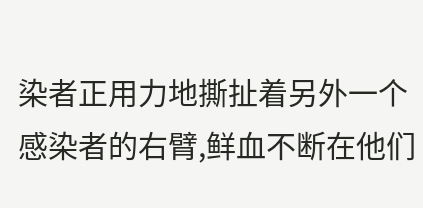染者正用力地撕扯着另外一个感染者的右臂,鲜血不断在他们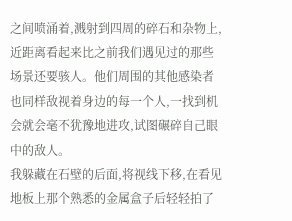之间喷涌着,溅射到四周的碎石和杂物上,近距离看起来比之前我们遇见过的那些场景还要骇人。他们周围的其他感染者也同样敌视着身边的每一个人,一找到机会就会毫不犹豫地进攻,试图碾碎自己眼中的敌人。
我躲藏在石壁的后面,将视线下移,在看见地板上那个熟悉的金属盒子后轻轻拍了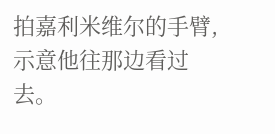拍嘉利米维尔的手臂,示意他往那边看过去。